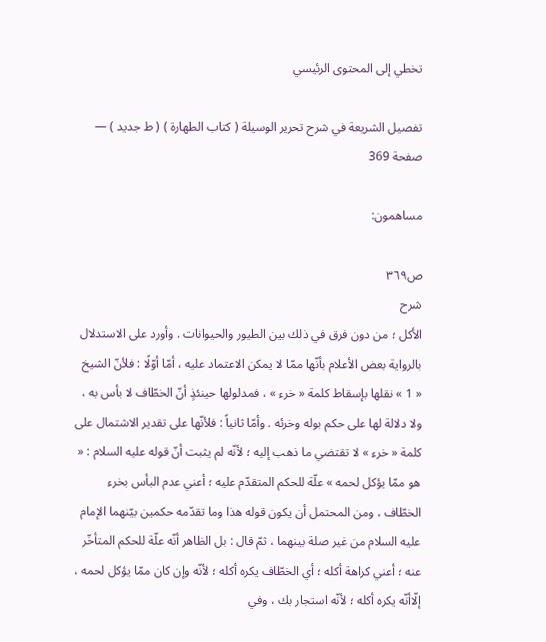تخطي إلى المحتوى الرئيسي

تفصيل الشريعة في شرح تحرير الوسيلة ( كتاب الطهارة ) ( ط جديد ) — صفحة 369

مساهمون:

ص٣٦٩
شرح
الأكل ؛ من دون فرق في ذلك بين الطيور والحيوانات . وأورد على الاستدلال بالرواية بعض الأعلام بأنّها ممّا لا يمكن الاعتماد عليه ، أمّا أوّلًا : فلأنّ الشيخ « 1 » نقلها بإسقاط كلمة « خرء » ، فمدلولها حينئذٍ أنّ الخطّاف لا بأس به ، ولا دلالة لها على حكم بوله وخرئه . وأمّا ثانياً : فلأنّها على تقدير الاشتمال على كلمة « خرء » لا تقتضي ما ذهب إليه ؛ لأنّه لم يثبت أنّ قوله عليه السلام : « هو ممّا يؤكل لحمه » علّة للحكم المتقدّم عليه ؛ أعني عدم البأس بخرء الخطّاف ، ومن المحتمل أن يكون قوله هذا وما تقدّمه حكمين بيّنهما الإمام عليه السلام من غير صلة بينهما ، ثمّ قال : بل الظاهر أنّه علّة للحكم المتأخّر عنه ؛ أعني كراهة أكله ؛ أي الخطّاف يكره أكله ؛ لأنّه وإن كان ممّا يؤكل لحمه ، إلّاأنّه يكره أكله ؛ لأنّه استجار بك ، وفي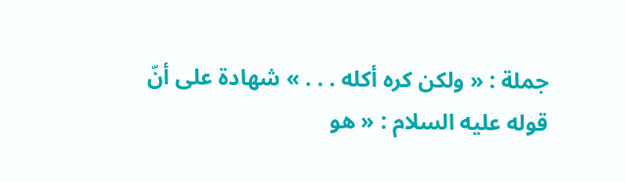جملة : « ولكن كره أكله . . . » شهادة على أنّ قوله عليه السلام : « هو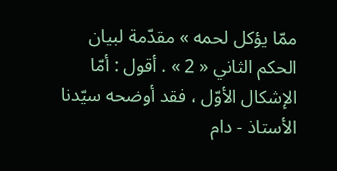ممّا يؤكل لحمه » مقدّمة لبيان الحكم الثاني « 2 » . أقول : أمّا الإشكال الأوّل ، فقد أوضحه سيّدنا الأستاذ - دام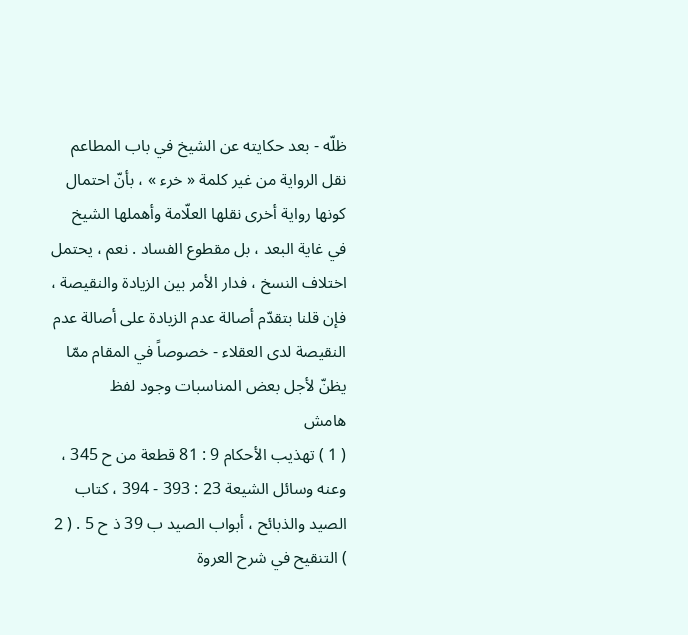ظلّه - بعد حكايته عن الشيخ في باب المطاعم نقل الرواية من غير كلمة « خرء » ، بأنّ احتمال كونها رواية أخرى نقلها العلّامة وأهملها الشيخ في غاية البعد ، بل مقطوع الفساد . نعم ، يحتمل اختلاف النسخ ، فدار الأمر بين الزيادة والنقيصة ، فإن قلنا بتقدّم أصالة عدم الزيادة على أصالة عدم النقيصة لدى العقلاء - خصوصاً في المقام ممّا يظنّ لأجل بعض المناسبات وجود لفظ
هامش
( 1 ) تهذيب الأحكام 9 : 81 قطعة من ح 345 ، وعنه وسائل الشيعة 23 : 393 - 394 ، كتاب الصيد والذبائح ، أبواب الصيد ب 39 ذ ح 5 . ( 2 ) التنقيح في شرح العروة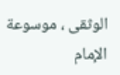الوثقى ، موسوعة الإمام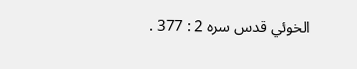الخوئي قدس سره 2 : 377 .